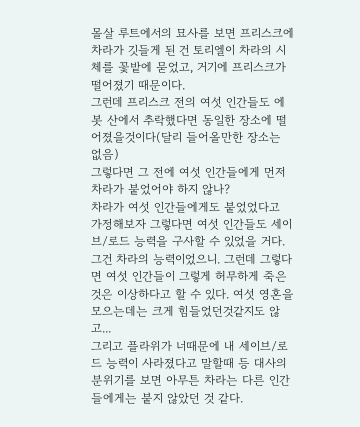몰살 루트에서의 묘사를 보면 프리스크에 차라가 깃들게 된 건 토리엘이 차라의 시체를 꽃밭에 묻었고, 거기에 프리스크가 떨어졌기 때문이다.
그런데 프리스크 전의 여섯 인간들도 에봇 산에서 추락했다면 동일한 장소에 떨어졌을것이다(달리 들어올만한 장소는 없음)
그렇다면 그 전에 여섯 인간들에게 먼저 차라가 붙었어야 하지 않나?
차라가 여섯 인간들에게도 붙었었다고 가정해보자 그렇다면 여섯 인간들도 세이브/로드 능력을 구사할 수 있었을 거다. 그건 차라의 능력이었으니. 그런데 그렇다면 여섯 인간들이 그렇게 허무하게 죽은 것은 이상하다고 할 수 있다. 여섯 영혼을 모으는데는 크게 힘들었던것같지도 않고...
그리고 플라위가 너때문에 내 세이브/로드 능력이 사라졌다고 말할때 등 대사의 분위기를 보면 아무튼 차라는 다른 인간들에게는 붙지 않았던 것 같다.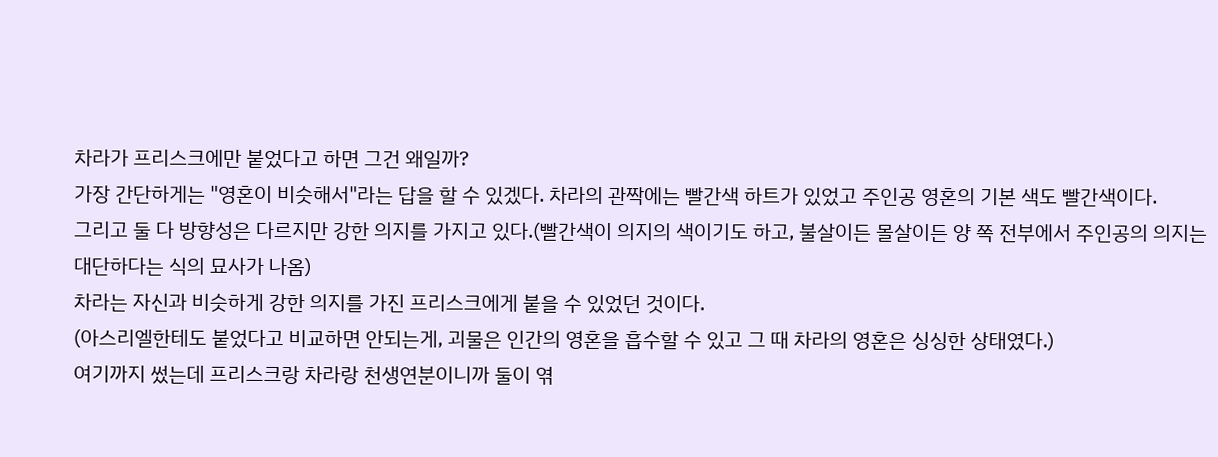차라가 프리스크에만 붙었다고 하면 그건 왜일까?
가장 간단하게는 "영혼이 비슷해서"라는 답을 할 수 있겠다. 차라의 관짝에는 빨간색 하트가 있었고 주인공 영혼의 기본 색도 빨간색이다.
그리고 둘 다 방향성은 다르지만 강한 의지를 가지고 있다.(빨간색이 의지의 색이기도 하고, 불살이든 몰살이든 양 쪽 전부에서 주인공의 의지는 대단하다는 식의 묘사가 나옴)
차라는 자신과 비슷하게 강한 의지를 가진 프리스크에게 붙을 수 있었던 것이다.
(아스리엘한테도 붙었다고 비교하면 안되는게, 괴물은 인간의 영혼을 흡수할 수 있고 그 때 차라의 영혼은 싱싱한 상태였다.)
여기까지 썼는데 프리스크랑 차라랑 천생연분이니까 둘이 엮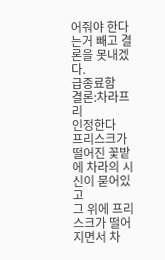어줘야 한다는거 빼고 결론을 못내겠다.
급종료함
결론:차라프리
인정한다
프리스크가 떨어진 꽃밭에 차라의 시신이 묻어있고
그 위에 프리스크가 떨어지면서 차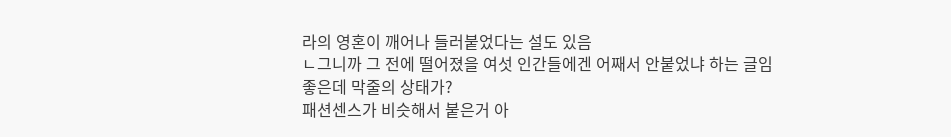라의 영혼이 깨어나 들러붙었다는 설도 있음
ㄴ그니까 그 전에 떨어졌을 여섯 인간들에겐 어째서 안붙었냐 하는 글임
좋은데 막줄의 상태가?
패션센스가 비슷해서 붙은거 아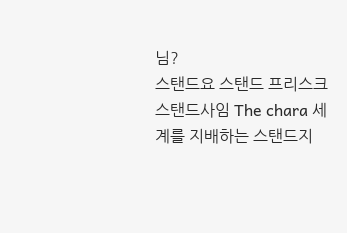님?
스탠드요 스탠드 프리스크 스탠드사임 The chara 세계를 지배하는 스탠드지